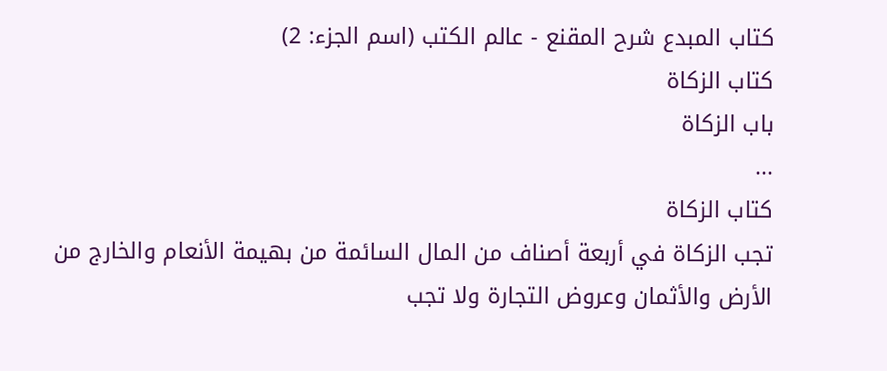كتاب المبدع شرح المقنع - عالم الكتب (اسم الجزء: 2)
كتاب الزكاة
باب الزكاة
...
كتاب الزكاة
تجب الزكاة في أربعة أصناف من المال السائمة من بهيمة الأنعام والخارج من الأرض والأثمان وعروض التجارة ولا تجب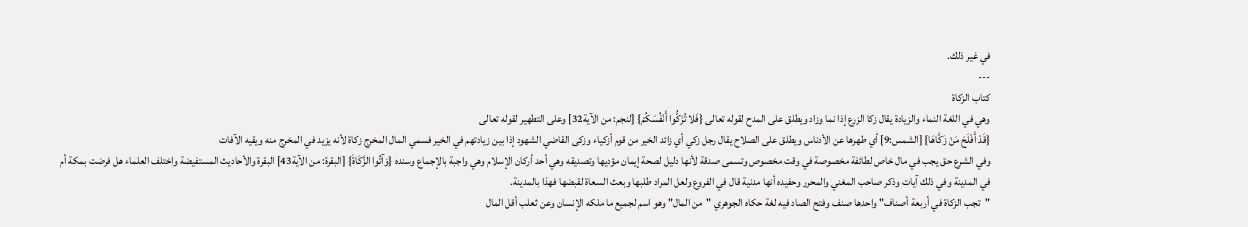في غير ذلك.
---
كتاب الزكاة
وهي في اللغة النماء والزيادة يقال زكا الزرع إذا نما وزاد ويطلق على المدح لقوله تعالى {فَلا تُزَكُّوا أَنْفُسَكُمْ} [لنجم: من الآية32] وعلى التطهير لقوله تعالى
{قَدْ أَفْلَحَ مَنْ زَكَّاهَا} [الشمس:9] أي طهرها عن الأدناس ويطلق على الصلاح يقال رجل زكي أي زائد الخير من قوم أزكياء وزكى القاضي الشهود إذا بين زيادتهم في الخير فسمي المال المخرج زكاة لأنه يزيد في المخرج منه ويقيه الآفات
وفي الشرع حق يجب في مال خاص لطائفة مخصوصة في وقت مخصوص وتسمى صدقة لأنها دليل لصحة إيمان مؤديها وتصديقه وهي أحد أركان الإسلام وهي واجبة بالإجماع وسنده {وَآتُوا الزَّكَاةَ} [البقرة: من الآية43] البقرة والأحاديث المستفيضة واختلف العلماء هل فرضت بمكة أم في المدينة وفي ذلك آيات وذكر صاحب المغني والمحرر وحفيده أنها مدنية قال في الفروع ولعل المراد طلبها وبعث السعاة لقبضها فهذا بالمدينة.
"تجب الزكاة في أربعة أصناف" واحدها صنف وفتح الصاد فيه لغة حكاه الجوهري "من المال" وهو اسم لجميع ما ملكه الإنسان وعن ثعلب أقل المال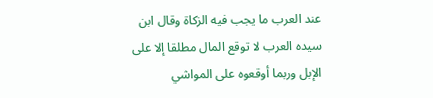عند العرب ما يجب فيه الزكاة وقال ابن سيده العرب لا توقع المال مطلقا إلا على الإبل وربما أوقعوه على المواشي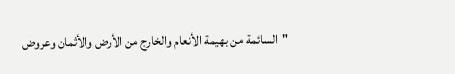"السائمة من بهيمة الأنعام والخارج من الأرض والأثمان وعروض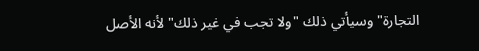التجارة" وسيأتي ذلك "ولا تجب في غير ذلك" لأنه الأصل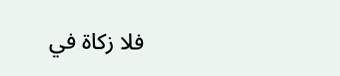فلا زكاة في